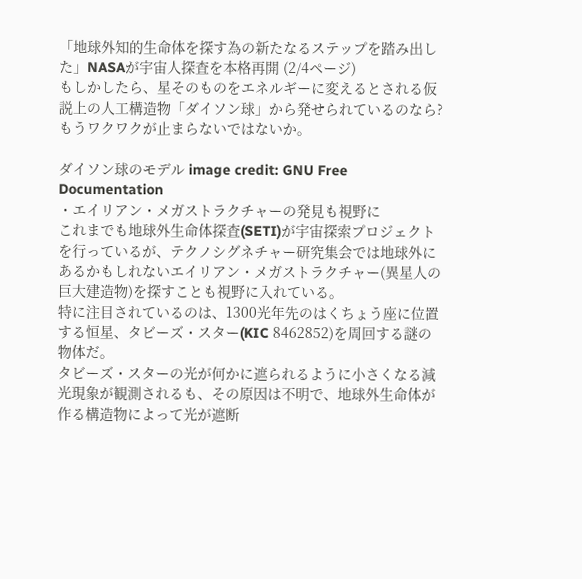「地球外知的生命体を探す為の新たなるステップを踏み出した」NASAが宇宙人探査を本格再開 (2/4ページ)
もしかしたら、星そのものをエネルギーに変えるとされる仮説上の人工構造物「ダイソン球」から発せられているのなら?もうワクワクが止まらないではないか。

ダイソン球のモデル image credit: GNU Free Documentation
・エイリアン・メガストラクチャーの発見も視野に
これまでも地球外生命体探査(SETI)が宇宙探索プロジェクトを行っているが、テクノシグネチャー研究集会では地球外にあるかもしれないエイリアン・メガストラクチャー(異星人の巨大建造物)を探すことも視野に入れている。
特に注目されているのは、1300光年先のはくちょう座に位置する恒星、タビーズ・スター(KIC 8462852)を周回する謎の物体だ。
タビーズ・スターの光が何かに遮られるように小さくなる減光現象が観測されるも、その原因は不明で、地球外生命体が作る構造物によって光が遮断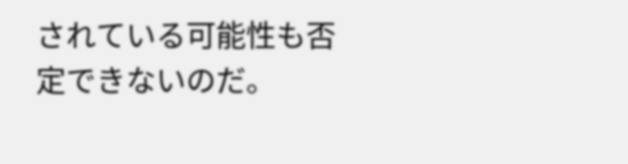されている可能性も否定できないのだ。